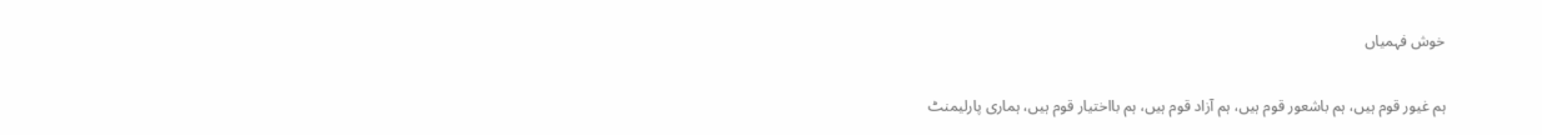خوش فہمیاں

ہم غیور قوم ہیں، ہم باشعور قوم ہیں، ہم آزاد قوم ہیں، ہم بااختیار قوم ہیں، ہماری پارلیمنٹ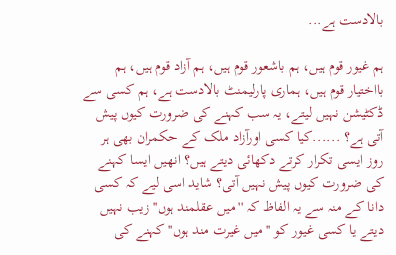بالادست ہے...

ہم غیور قوم ہیں، ہم باشعور قوم ہیں، ہم آزاد قوم ہیں، ہم بااختیار قوم ہیں، ہماری پارلیمنٹ بالادست ہے، ہم کسی سے ڈکٹیشن نہیں لیتے، یہ سب کہنے کی ضرورت کیوں پیش آتی ہے؟ ......کیا کسی اورآزاد ملک کے حکمران بھی ہر روز ایسی تکرار کرتے دکھائی دیتے ہیں؟ انھیں ایسا کہنے کی ضرورت کیوں پیش نہیں آتی؟ شاید اسی لیے کہ کسی دانا کے منہ سے یہ الفاظ کہ ''میں عقلمند ہوں'' زیب نہیں دیتے یا کسی غیور کو ''میں غیرت مند ہوں'' کہنے کی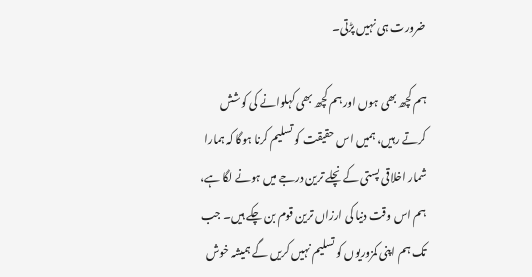ضرورت ہی نہیں پڑتی۔

ہم کچھ بھی ہوں اور ہم کچھ بھی کہلوانے کی کوشش کرتے رہیں، ہمیں اس حقیقت کو تسلیم کرنا ہوگا کہ ہمارا شمار اخلاقی پستی کے نچلے ترین درجے میں ہونے لگا ہے، ہم اس وقت دنیا کی ارزاں ترین قوم بن چکے ہیں۔ جب تک ہم اپنی کمزوریوں کو تسلیم نہیں کریں گے ہمیشہ خوش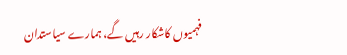فہمیوں کاشکار رہیں گے، ہمارے سیاستدان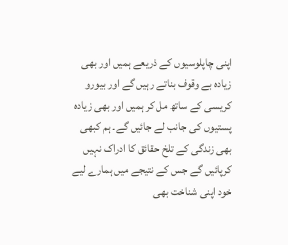اپنی چاپلوسیوں کے ذریعے ہمیں اور بھی زیادہ بے وقوف بناتے رہیں گے اور بیورو کریسی کے ساتھ مل کر ہمیں اور بھی زیادہ پستیوں کی جانب لے جائیں گے۔ ہم کبھی بھی زندگی کے تلخ حقائق کا ادراک نہیں کرپائیں گے جس کے نتیجے میں ہمارے لیے خود اپنی شناخت بھی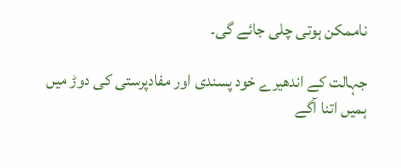ناممکن ہوتی چلی جائے گی۔

جہالت کے اندھیرے خود پسندی اور مفادپرستی کی دوڑ میں ہمیں اتنا آگے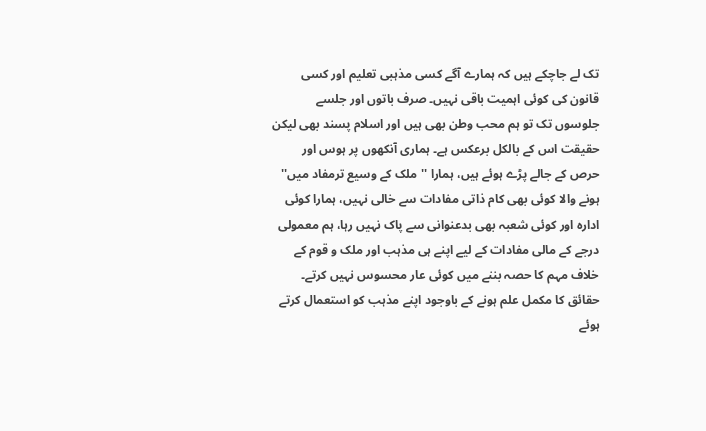تک لے جاچکے ہیں کہ ہمارے آگے کسی مذہبی تعلیم اور کسی قانون کی کوئی اہمیت باقی نہیں۔ صرف باتوں اور جلسے جلوسوں تک تو ہم محب وطن بھی ہیں اور اسلام پسند بھی لیکن حقیقت اس کے بالکل برعکس ہے۔ ہماری آنکھوں پر ہوس اور حرص کے جالے پڑے ہوئے ہیں، ہمارا ''ملک کے وسیع ترمفاد میں'' ہونے والا کوئی بھی کام ذاتی مفادات سے خالی نہیں، ہمارا کوئی ادارہ اور کوئی شعبہ بھی بدعنوانی سے پاک نہیں رہا، ہم معمولی درجے کے مالی مفادات کے لیے اپنے ہی مذہب اور ملک و قوم کے خلاف مہم کا حصہ بننے میں کوئی عار محسوس نہیں کرتے۔ حقائق کا مکمل علم ہونے کے باوجود اپنے مذہب کو استعمال کرتے ہوئے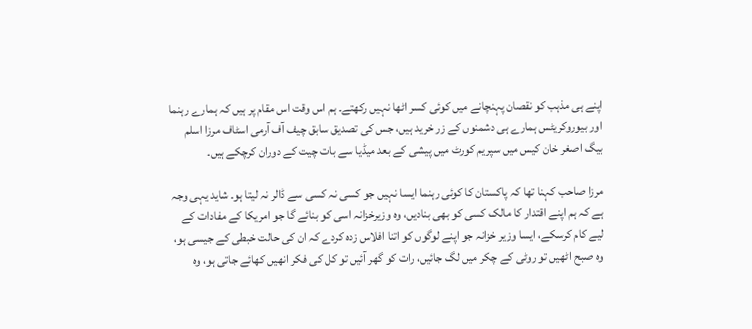اپنے ہی مذہب کو نقصان پہنچانے میں کوئی کسر اٹھا نہیں رکھتے۔ ہم اس وقت اس مقام پر ہیں کہ ہمارے رہنما اور بیوروکریٹس ہمارے ہی دشمنوں کے زر خرید ہیں، جس کی تصدیق سابق چیف آف آرمی اسٹاف مرزا اسلم بیگ اصغر خان کیس میں سپریم کورٹ میں پیشی کے بعد میڈیا سے بات چیت کے دوران کرچکے ہیں۔

مرزا صاحب کہنا تھا کہ پاکستان کا کوئی رہنما ایسا نہیں جو کسی نہ کسی سے ڈالر نہ لیتا ہو۔ شاید یہی وجہ ہے کہ ہم اپنے اقتدار کا مالک کسی کو بھی بنادیں، وہ وزیرخزانہ اسی کو بنائے گا جو امریکا کے مفادات کے لیے کام کرسکے، ایسا وزیر خزانہ جو اپنے لوگوں کو اتنا افلاس زدہ کردے کہ ان کی حالت خبطی کے جیسی ہو، وہ صبح اٹھیں تو روٹی کے چکر میں لگ جائیں، رات کو گھر آئیں تو کل کی فکر انھیں کھائے جاتی ہو، وہ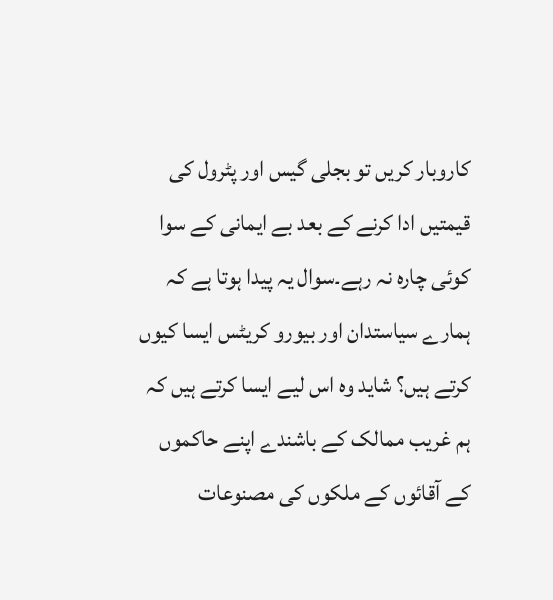کاروبار کریں تو بجلی گیس اور پٹرول کی قیمتیں ادا کرنے کے بعد بے ایمانی کے سوا کوئی چارہ نہ رہے۔سوال یہ پیدا ہوتا ہے کہ ہمارے سیاستدان اور بیورو کریٹس ایسا کیوں کرتے ہیں؟ شاید وہ اس لیے ایسا کرتے ہیں کہ ہم غریب ممالک کے باشندے اپنے حاکموں کے آقائوں کے ملکوں کی مصنوعات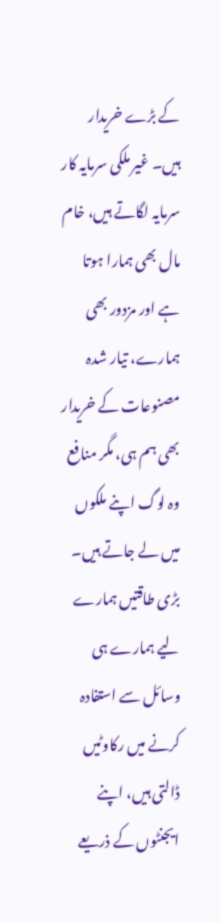کے بڑے خریدار ہیں۔ غیر ملکی سرمایہ کار سرمایہ لگاتے ہیں، خام مال بھی ہمارا ہوتا ہے اور مزدور بھی ہمارے، تیار شدہ مصنوعات کے خریدار بھی ہم ہی، مگر منافع وہ لوگ اپنے ملکوں میں لے جاتے ہیں۔ بڑی طاقتیں ہمارے لیے ہمارے ہی وسائل سے استفادہ کرنے میں رکاوٹیں ڈالتی ہیں، اپنے ایجنٹوں کے ذریعے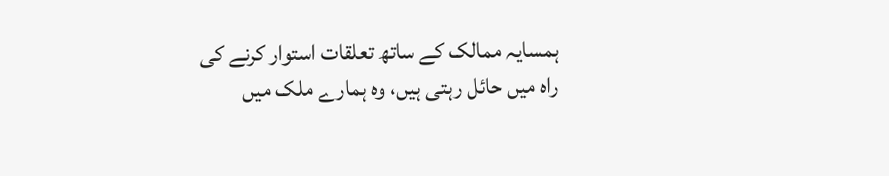ہمسایہ ممالک کے ساتھ تعلقات استوار کرنے کی راہ میں حائل رہتی ہیں، وہ ہمارے ملک میں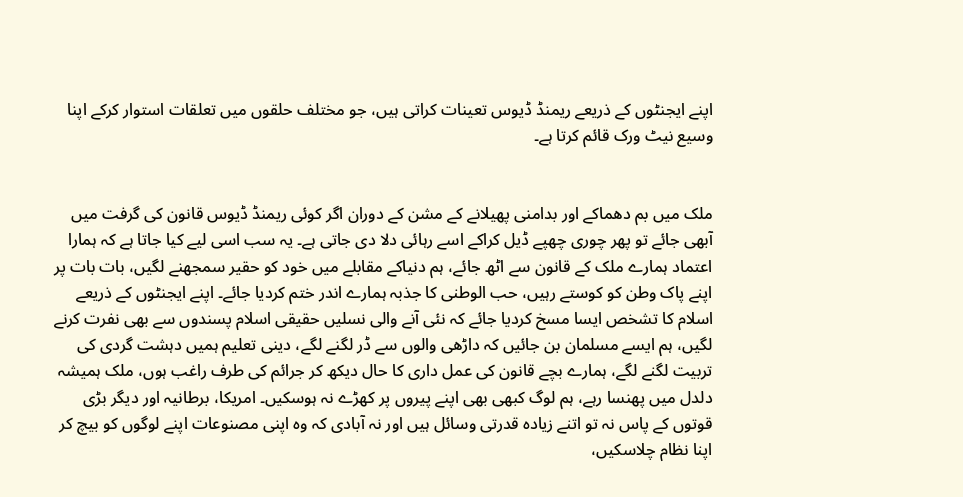اپنے ایجنٹوں کے ذریعے ریمنڈ ڈیوس تعینات کراتی ہیں، جو مختلف حلقوں میں تعلقات استوار کرکے اپنا وسیع نیٹ ورک قائم کرتا ہے۔


ملک میں بم دھماکے اور بدامنی پھیلانے کے مشن کے دوران اگر کوئی ریمنڈ ڈیوس قانون کی گرفت میں آبھی جائے تو پھر چوری چھپے ڈیل کراکے اسے رہائی دلا دی جاتی ہے۔ یہ سب اسی لیے کیا جاتا ہے کہ ہمارا اعتماد ہمارے ملک کے قانون سے اٹھ جائے، ہم دنیاکے مقابلے میں خود کو حقیر سمجھنے لگیں، بات بات پر اپنے پاک وطن کو کوستے رہیں، حب الوطنی کا جذبہ ہمارے اندر ختم کردیا جائے۔ اپنے ایجنٹوں کے ذریعے اسلام کا تشخص ایسا مسخ کردیا جائے کہ نئی آنے والی نسلیں حقیقی اسلام پسندوں سے بھی نفرت کرنے لگیں، ہم ایسے مسلمان بن جائیں کہ داڑھی والوں سے ڈر لگنے لگے، دینی تعلیم ہمیں دہشت گردی کی تربیت لگنے لگے، ہمارے بچے قانون کی عمل داری کا حال دیکھ کر جرائم کی طرف راغب ہوں، ملک ہمیشہ دلدل میں پھنسا رہے، ہم لوگ کبھی بھی اپنے پیروں پر کھڑے نہ ہوسکیں۔ امریکا، برطانیہ اور دیگر بڑی قوتوں کے پاس نہ تو اتنے زیادہ قدرتی وسائل ہیں اور نہ آبادی کہ وہ اپنی مصنوعات اپنے لوگوں کو بیچ کر اپنا نظام چلاسکیں،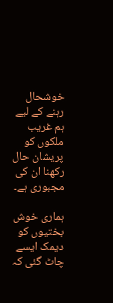خوشحال رہنے کے لیے ہم غریب ملکوں کو پریشان حال رکھنا ان کی مجبوری ہے۔

ہماری خوش بختیوں کو دیمک ایسے چاٹ گئی کہ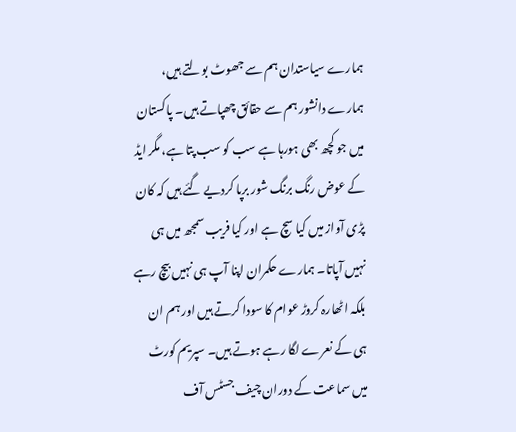ہمارے سیاستدان ہم سے جھوٹ بولتے ہیں، ہمارے دانشور ہم سے حقائق چھپاتے ہیں۔ پاکستان میں جو کچھ بھی ہورہا ہے سب کو سب پتا ہے، مگر ایڈ کے عوض رنگ برنگ شور برپا کردیے گئے ہیں کہ کان پڑی آواز میں کیا سچ ہے اور کیا فریب سمجھ میں ہی نہیں آپاتا۔ ہمارے حکمران اپنا آپ ہی نہیں بیچ رہے بلکہ اٹھارہ کروڑ عوام کا سودا کرتے ہیں اور ہم ان ہی کے نعرے لگا رہے ہوتے ہیں۔ سپریم کورٹ میں سماعت کے دوران چیف جسٹس آف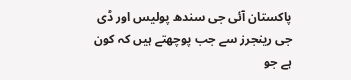پاکستان آئی جی سندھ پولیس اور ڈی جی رینجرز سے جب پوچھتے ہیں کہ کون ہے جو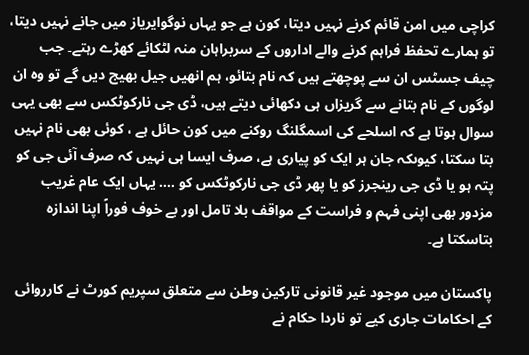کراچی میں امن قائم کرنے نہیں دیتا، کون ہے جو یہاں نوگوایریاز میں جانے نہیں دیتا، تو ہمارے تحفظ فراہم کرنے والے اداروں کے سربراہان منہ لٹکائے کھڑے رہتے۔ جب چیف جسٹس ان سے پوچھتے ہیں کہ نام بتائو، ہم انھیں جیل بھیج دیں گے تو وہ ان لوگوں کے نام بتانے سے گریزاں ہی دکھائی دیتے ہیں، ڈی جی نارکوٹکس سے بھی یہی سوال ہوتا ہے کہ اسلحے کی اسمگلنگ روکنے میں کون حائل ہے ، کوئی بھی نام نہیں بتا سکتا، کیوںکہ جان ہر ایک کو پیاری ہے، صرف ایسا ہی نہیں کہ صرف آئی جی کو پتہ ہو یا ڈی جی رینجرز کو یا پھر ڈی جی نارکوٹکس کو .... یہاں ایک عام غریب مزدور بھی اپنی فہم و فراست کے مواقف بلا تامل اور بے خوف فوراً اپنا اندازہ بتاسکتا ہے۔

پاکستان میں موجود غیر قانونی تارکین وطن سے متعلق سپریم کورٹ نے کارروائی کے احکامات جاری کیے تو ناردا حکام نے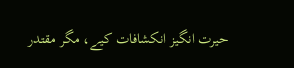حیرت انگیز انکشافات کیے، مگر مقتدر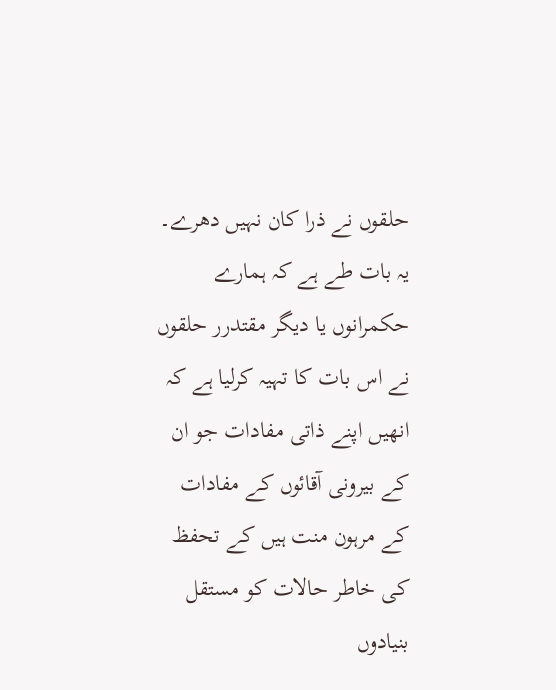حلقوں نے ذرا کان نہیں دھرے۔ یہ بات طے ہے کہ ہمارے حکمرانوں یا دیگر مقتدرر حلقوں نے اس بات کا تہیہ کرلیا ہے کہ انھیں اپنے ذاتی مفادات جو ان کے بیرونی آقائوں کے مفادات کے مرہون منت ہیں کے تحفظ کی خاطر حالات کو مستقل بنیادوں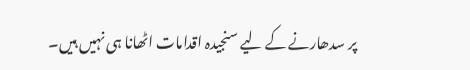پر سدھارنے کے لیے سنجیدہ اقدامات اٹھانا ہی نہیں ہیں۔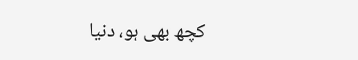کچھ بھی ہو، دنیا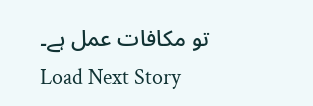تو مکافات عمل ہے۔
Load Next Story